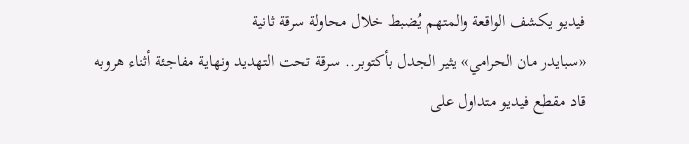فيديو يكشف الواقعة والمتهم يُضبط خلال محاولة سرقة ثانية
«سبايدر مان الحرامي» يثير الجدل بأكتوبر.. سرقة تحت التهديد ونهاية مفاجئة أثناء هروبه
قاد مقطع فيديو متداول على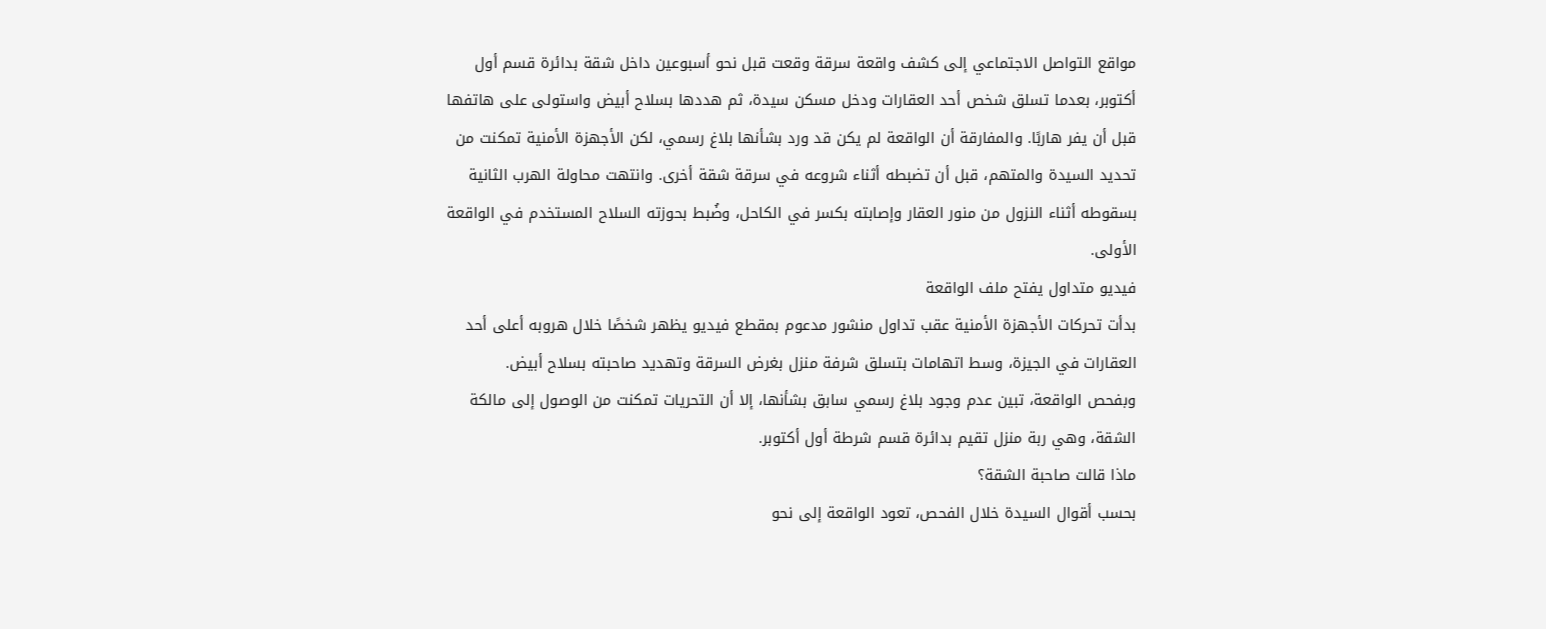مواقع التواصل الاجتماعي إلى كشف واقعة سرقة وقعت قبل نحو أسبوعين داخل شقة بدائرة قسم أول أكتوبر، بعدما تسلق شخص أحد العقارات ودخل مسكن سيدة، ثم هددها بسلاح أبيض واستولى على هاتفها قبل أن يفر هاربًا. والمفارقة أن الواقعة لم يكن قد ورد بشأنها بلاغ رسمي، لكن الأجهزة الأمنية تمكنت من تحديد السيدة والمتهم، قبل أن تضبطه أثناء شروعه في سرقة شقة أخرى. وانتهت محاولة الهرب الثانية بسقوطه أثناء النزول من منور العقار وإصابته بكسر في الكاحل، وضُبط بحوزته السلاح المستخدم في الواقعة الأولى.
فيديو متداول يفتح ملف الواقعة
بدأت تحركات الأجهزة الأمنية عقب تداول منشور مدعوم بمقطع فيديو يظهر شخصًا خلال هروبه أعلى أحد العقارات في الجيزة، وسط اتهامات بتسلق شرفة منزل بغرض السرقة وتهديد صاحبته بسلاح أبيض.
وبفحص الواقعة، تبين عدم وجود بلاغ رسمي سابق بشأنها، إلا أن التحريات تمكنت من الوصول إلى مالكة الشقة، وهي ربة منزل تقيم بدائرة قسم شرطة أول أكتوبر.
ماذا قالت صاحبة الشقة؟
بحسب أقوال السيدة خلال الفحص، تعود الواقعة إلى نحو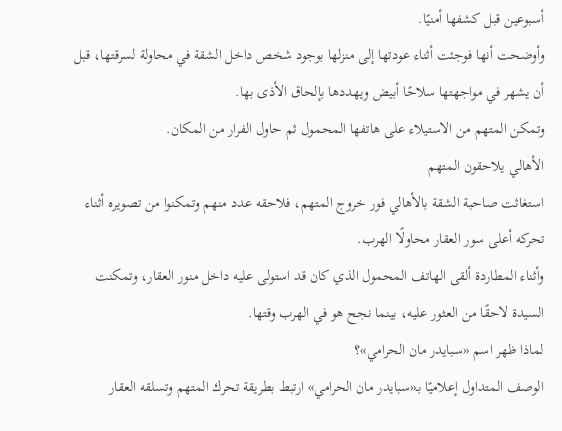أسبوعين قبل كشفها أمنيًا.
وأوضحت أنها فوجئت أثناء عودتها إلى منزلها بوجود شخص داخل الشقة في محاولة لسرقتها، قبل أن يشهر في مواجهتها سلاحًا أبيض ويهددها بإلحاق الأذى بها.
وتمكن المتهم من الاستيلاء على هاتفها المحمول ثم حاول الفرار من المكان.
الأهالي يلاحقون المتهم
استغاثت صاحبة الشقة بالأهالي فور خروج المتهم، فلاحقه عدد منهم وتمكنوا من تصويره أثناء تحركه أعلى سور العقار محاولًا الهرب.
وأثناء المطاردة ألقى الهاتف المحمول الذي كان قد استولى عليه داخل منور العقار، وتمكنت السيدة لاحقًا من العثور عليه، بينما نجح هو في الهرب وقتها.
لماذا ظهر اسم «سبايدر مان الحرامي»؟
الوصف المتداول إعلاميًا بـ«سبايدر مان الحرامي» ارتبط بطريقة تحرك المتهم وتسلقه العقار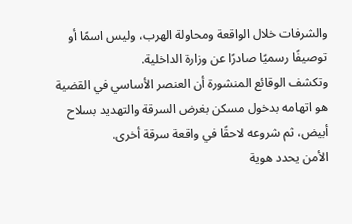والشرفات خلال الواقعة ومحاولة الهرب، وليس اسمًا أو توصيفًا رسميًا صادرًا عن وزارة الداخلية.
وتكشف الوقائع المنشورة أن العنصر الأساسي في القضية هو اتهامه بدخول مسكن بغرض السرقة والتهديد بسلاح أبيض، ثم شروعه لاحقًا في واقعة سرقة أخرى.
الأمن يحدد هوية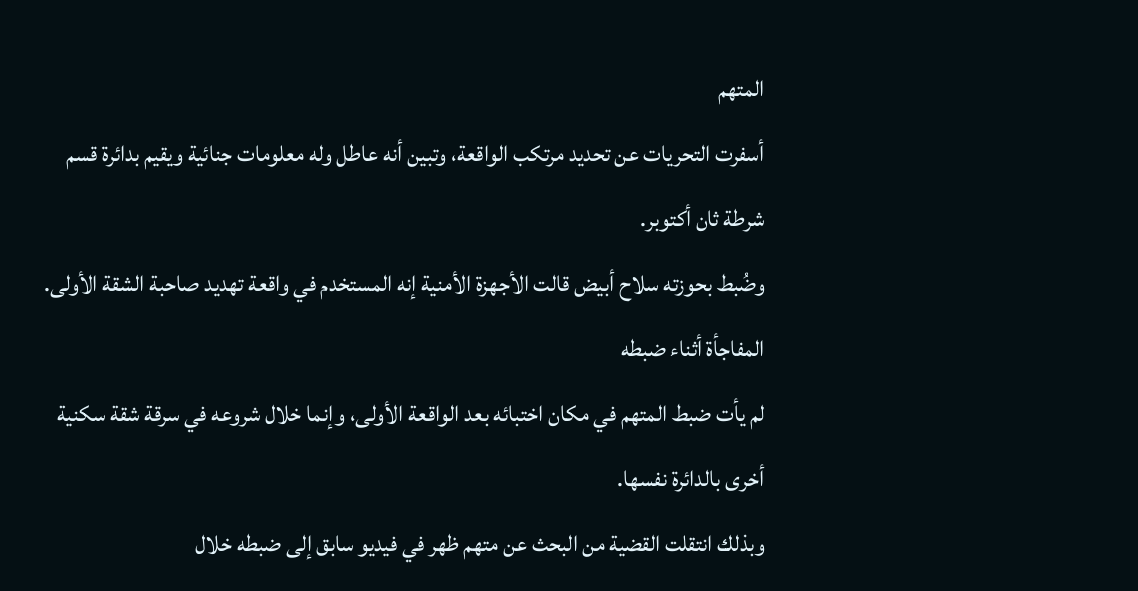المتهم
أسفرت التحريات عن تحديد مرتكب الواقعة، وتبين أنه عاطل وله معلومات جنائية ويقيم بدائرة قسم شرطة ثان أكتوبر.
وضُبط بحوزته سلاح أبيض قالت الأجهزة الأمنية إنه المستخدم في واقعة تهديد صاحبة الشقة الأولى.
المفاجأة أثناء ضبطه
لم يأت ضبط المتهم في مكان اختبائه بعد الواقعة الأولى، وإنما خلال شروعه في سرقة شقة سكنية أخرى بالدائرة نفسها.
وبذلك انتقلت القضية من البحث عن متهم ظهر في فيديو سابق إلى ضبطه خلال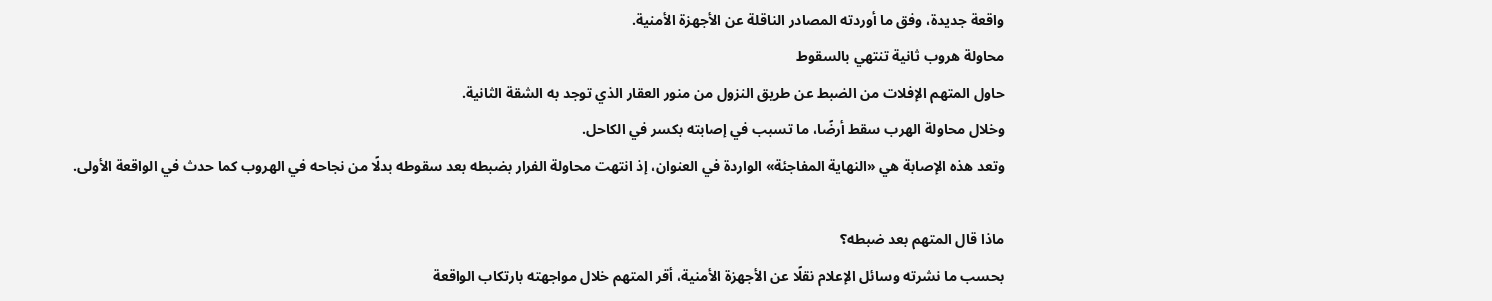واقعة جديدة، وفق ما أوردته المصادر الناقلة عن الأجهزة الأمنية.
محاولة هروب ثانية تنتهي بالسقوط
حاول المتهم الإفلات من الضبط عن طريق النزول من منور العقار الذي توجد به الشقة الثانية.
وخلال محاولة الهرب سقط أرضًا، ما تسبب في إصابته بكسر في الكاحل.
وتعد هذه الإصابة هي «النهاية المفاجئة» الواردة في العنوان، إذ انتهت محاولة الفرار بضبطه بعد سقوطه بدلًا من نجاحه في الهروب كما حدث في الواقعة الأولى.

ماذا قال المتهم بعد ضبطه؟
بحسب ما نشرته وسائل الإعلام نقلًا عن الأجهزة الأمنية، أقر المتهم خلال مواجهته بارتكاب الواقعة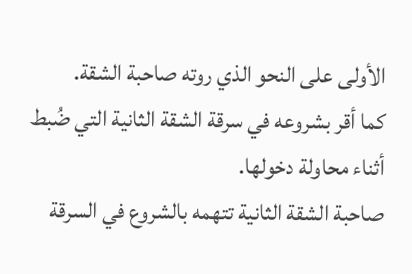الأولى على النحو الذي روته صاحبة الشقة.
كما أقر بشروعه في سرقة الشقة الثانية التي ضُبط أثناء محاولة دخولها.
صاحبة الشقة الثانية تتهمه بالشروع في السرقة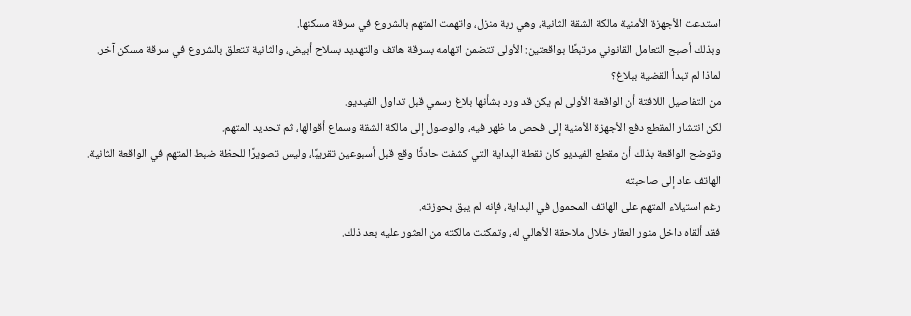استدعت الأجهزة الأمنية مالكة الشقة الثانية، وهي ربة منزل، واتهمت المتهم بالشروع في سرقة مسكنها.
وبذلك أصبح التعامل القانوني مرتبطًا بواقعتين: الأولى تتضمن اتهامه بسرقة هاتف والتهديد بسلاح أبيض، والثانية تتعلق بالشروع في سرقة مسكن آخر.
لماذا لم تبدأ القضية ببلاغ؟
من التفاصيل اللافتة أن الواقعة الأولى لم يكن قد ورد بشأنها بلاغ رسمي قبل تداول الفيديو.
لكن انتشار المقطع دفع الأجهزة الأمنية إلى فحص ما ظهر فيه، والوصول إلى مالكة الشقة وسماع أقوالها، ثم تحديد المتهم.
وتوضح الواقعة بذلك أن مقطع الفيديو كان نقطة البداية التي كشفت حادثًا وقع قبل أسبوعين تقريبًا، وليس تصويرًا للحظة ضبط المتهم في الواقعة الثانية.
الهاتف عاد إلى صاحبته
رغم استيلاء المتهم على الهاتف المحمول في البداية، فإنه لم يبق بحوزته.
فقد ألقاه داخل منور العقار خلال ملاحقة الأهالي له، وتمكنت مالكته من العثور عليه بعد ذلك.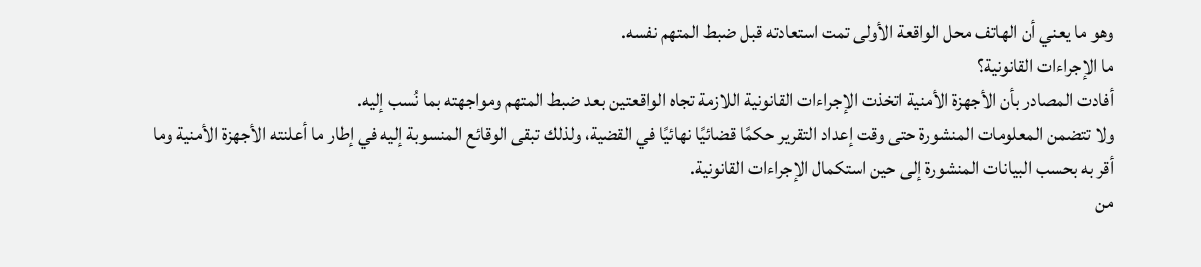وهو ما يعني أن الهاتف محل الواقعة الأولى تمت استعادته قبل ضبط المتهم نفسه.
ما الإجراءات القانونية؟
أفادت المصادر بأن الأجهزة الأمنية اتخذت الإجراءات القانونية اللازمة تجاه الواقعتين بعد ضبط المتهم ومواجهته بما نُسب إليه.
ولا تتضمن المعلومات المنشورة حتى وقت إعداد التقرير حكمًا قضائيًا نهائيًا في القضية، ولذلك تبقى الوقائع المنسوبة إليه في إطار ما أعلنته الأجهزة الأمنية وما أقر به بحسب البيانات المنشورة إلى حين استكمال الإجراءات القانونية.
من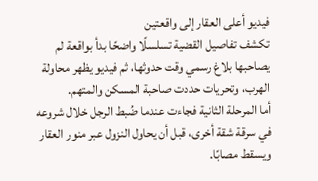فيديو أعلى العقار إلى واقعتين
تكشف تفاصيل القضية تسلسلًا واضحًا بدأ بواقعة لم يصاحبها بلاغ رسمي وقت حدوثها، ثم فيديو يظهر محاولة الهرب، وتحريات حددت صاحبة المسكن والمتهم.
أما المرحلة الثانية فجاءت عندما ضُبط الرجل خلال شروعه في سرقة شقة أخرى، قبل أن يحاول النزول عبر منور العقار ويسقط مصابًا.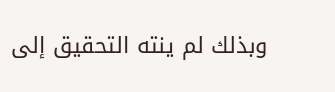وبذلك لم ينته التحقيق إلى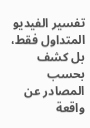تفسير الفيديو المتداول فقط، بل كشف بحسب المصادر عن واقعة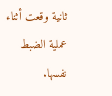ثانية وقعت أثناء عملية الضبط نفسها.